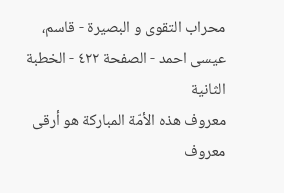محراب التقوى و البصيرة - قاسم، عيسى احمد - الصفحة ٤٢٢ - الخطبة الثانية
معروف هذه الأمّة المباركة هو أرقى معروف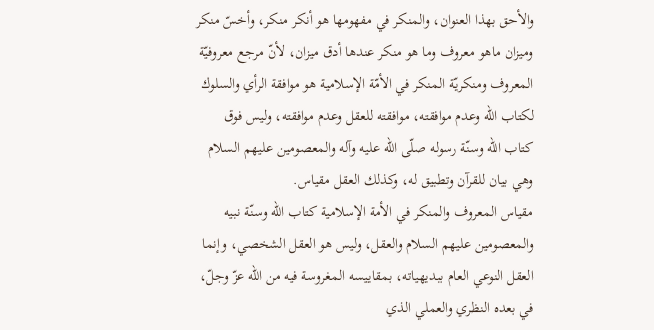والأحق بهذا العنوان، والمنكر في مفهومها هو أنكر منكر، وأخسّ منكر وميزان ماهو معروف وما هو منكر عندها أدق ميزان، لأنّ مرجع معروفيّة المعروف ومنكريّة المنكر في الأمّة الإسلامية هو موافقة الرأي والسلوك لكتاب الله وعدم موافقته، موافقته للعقل وعدم موافقته، وليس فوق كتاب الله وسنّة رسوله صلّى الله عليه وآله والمعصومين عليهم السلام وهي بيان للقرآن وتطبيق له، وكذلك العقل مقياس.
مقياس المعروف والمنكر في الأمة الإسلامية كتاب الله وسنّة نبيه والمعصومين عليهم السلام والعقل، وليس هو العقل الشخصي، وإنما العقل النوعي العام ببديهياته، بمقاييسه المغروسة فيه من الله عزّ وجلّ، في بعده النظري والعملي الذي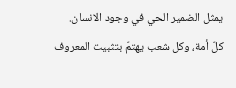يمثل الضمير الحي في وجود الانسان.
كلّ أمة، وكل شعب يهتمّ بتثبيت المعروف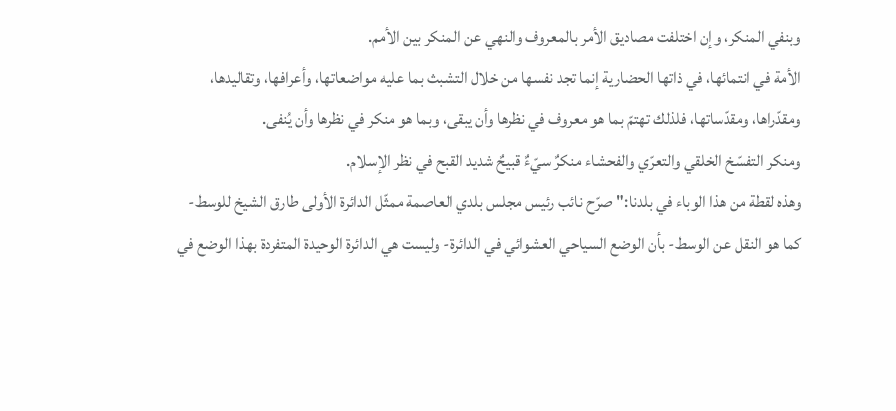وبنفي المنكر، وإن اختلفت مصاديق الأمر بالمعروف والنهي عن المنكر بين الأمم.
الأمة في انتمائها، في ذاتها الحضارية إنما تجد نفسها من خلال التشبث بما عليه مواضعاتها، وأعرافها، وتقاليدها، ومقدّراها، ومقدّساتها، فلذلك تهتمّ بما هو معروف في نظرها وأن يبقى، وبما هو منكر في نظرها وأن يُنفى.
ومنكر التفسّخ الخلقي والتعرّي والفحشاء منكرٌ سيّءٌ قبيحٌ شديد القبح في نظر الإسلام.
وهذه لقطة من هذا الوباء في بلدنا:" صرّح نائب رئيس مجلس بلدي العاصمة ممثّل الدائرة الأولى طارق الشيخ للوسط- كما هو النقل عن الوسط- بأن الوضع السياحي العشوائي في الدائرة- وليست هي الدائرة الوحيدة المتفردة بهذا الوضع في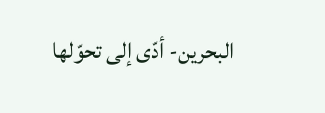البحرين- أدّى إلى تحوّلها